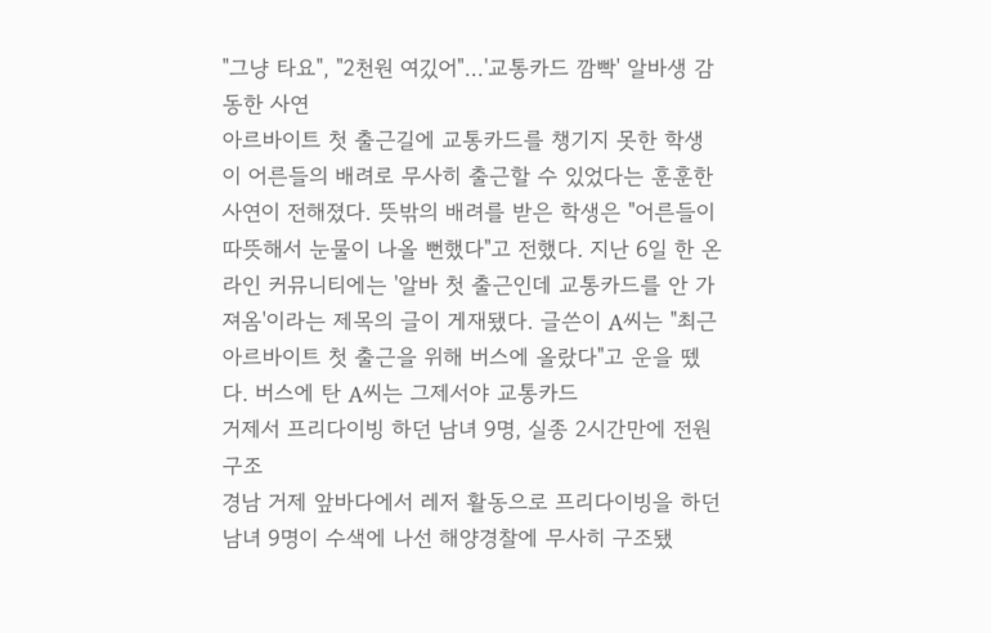"그냥 타요", "2천원 여깄어"…'교통카드 깜빡' 알바생 감동한 사연
아르바이트 첫 출근길에 교통카드를 챙기지 못한 학생이 어른들의 배려로 무사히 출근할 수 있었다는 훈훈한 사연이 전해졌다. 뜻밖의 배려를 받은 학생은 "어른들이 따뜻해서 눈물이 나올 뻔했다"고 전했다. 지난 6일 한 온라인 커뮤니티에는 '알바 첫 출근인데 교통카드를 안 가져옴'이라는 제목의 글이 게재됐다. 글쓴이 A씨는 "최근 아르바이트 첫 출근을 위해 버스에 올랐다"고 운을 뗐다. 버스에 탄 A씨는 그제서야 교통카드
거제서 프리다이빙 하던 남녀 9명, 실종 2시간만에 전원 구조
경남 거제 앞바다에서 레저 활동으로 프리다이빙을 하던 남녀 9명이 수색에 나선 해양경찰에 무사히 구조됐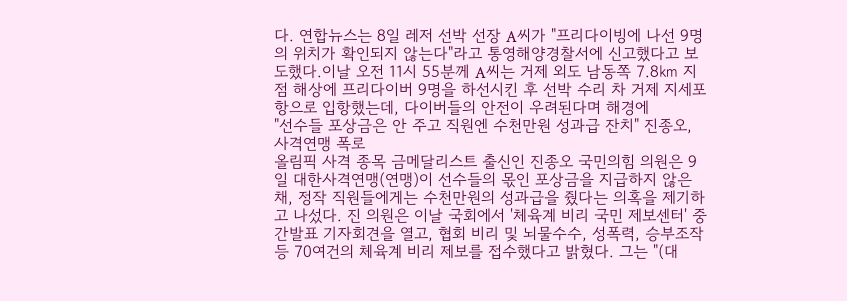다. 연합뉴스는 8일 레저 선박 선장 A씨가 "프리다이빙에 나선 9명의 위치가 확인되지 않는다"라고 통영해양경찰서에 신고했다고 보도했다.이날 오전 11시 55분께 A씨는 거제 외도 남동쪽 7.8㎞ 지점 해상에 프리다이버 9명을 하선시킨 후 선박 수리 차 거제 지세포항으로 입항했는데, 다이버들의 안전이 우려된다며 해경에
"선수들 포상금은 안 주고 직원엔 수천만원 성과급 잔치" 진종오, 사격연맹 폭로
올림픽 사격 종목 금메달리스트 출신인 진종오 국민의힘 의원은 9일 대한사격연맹(연맹)이 선수들의 몫인 포상금을 지급하지 않은 채, 정작 직원들에게는 수천만원의 성과급을 줬다는 의혹을 제기하고 나섰다. 진 의원은 이날 국회에서 '체육계 비리 국민 제보센터' 중간발표 기자회견을 열고, 협회 비리 및 뇌물수수, 성폭력, 승부조작 등 70여건의 체육계 비리 제보를 접수했다고 밝혔다. 그는 "(대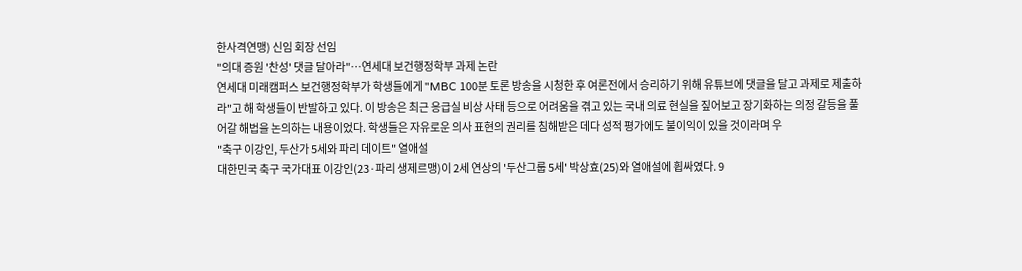한사격연맹) 신임 회장 선임
"의대 증원 '찬성' 댓글 달아라"…연세대 보건행정학부 과제 논란
연세대 미래캠퍼스 보건행정학부가 학생들에게 "MBC 100분 토론 방송을 시청한 후 여론전에서 승리하기 위해 유튜브에 댓글을 달고 과제로 제출하라"고 해 학생들이 반발하고 있다. 이 방송은 최근 응급실 비상 사태 등으로 어려움을 겪고 있는 국내 의료 현실을 짚어보고 장기화하는 의정 갈등을 풀어갈 해법을 논의하는 내용이었다. 학생들은 자유로운 의사 표현의 권리를 침해받은 데다 성적 평가에도 불이익이 있을 것이라며 우
"축구 이강인, 두산가 5세와 파리 데이트" 열애설
대한민국 축구 국가대표 이강인(23·파리 생제르맹)이 2세 연상의 '두산그룹 5세' 박상효(25)와 열애설에 휩싸였다. 9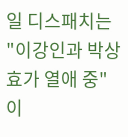일 디스패치는 "이강인과 박상효가 열애 중"이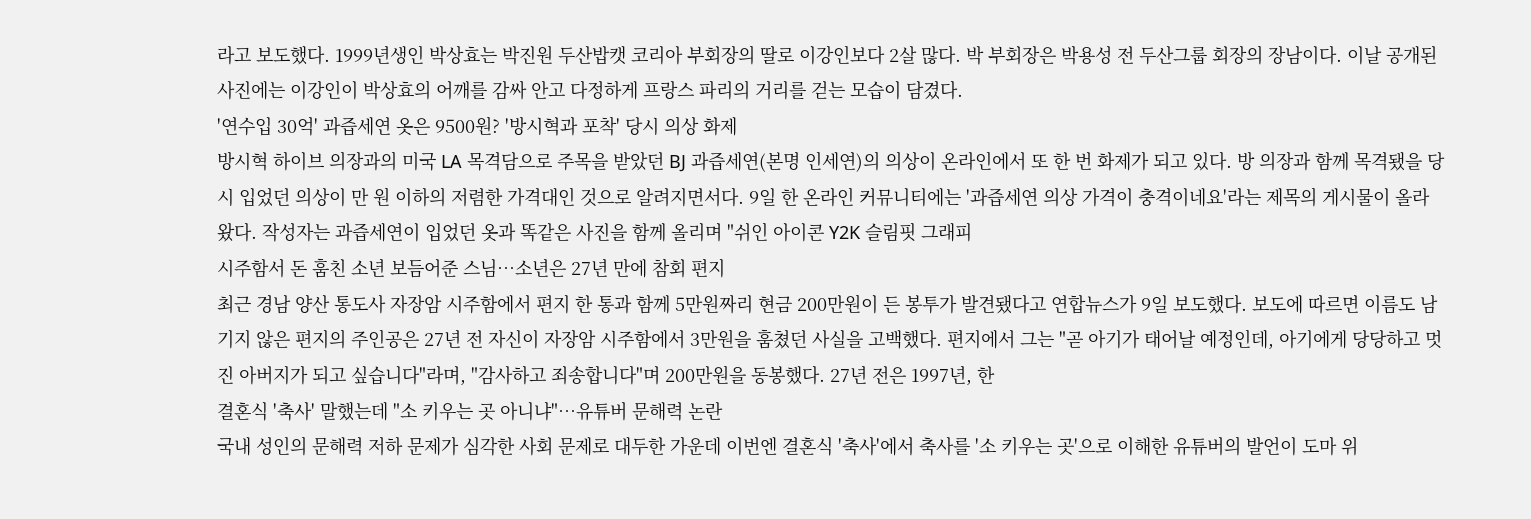라고 보도했다. 1999년생인 박상효는 박진원 두산밥캣 코리아 부회장의 딸로 이강인보다 2살 많다. 박 부회장은 박용성 전 두산그룹 회장의 장남이다. 이날 공개된 사진에는 이강인이 박상효의 어깨를 감싸 안고 다정하게 프랑스 파리의 거리를 걷는 모습이 담겼다.
'연수입 30억' 과즙세연 옷은 9500원? '방시혁과 포착' 당시 의상 화제
방시혁 하이브 의장과의 미국 LA 목격담으로 주목을 받았던 BJ 과즙세연(본명 인세연)의 의상이 온라인에서 또 한 번 화제가 되고 있다. 방 의장과 함께 목격됐을 당시 입었던 의상이 만 원 이하의 저렴한 가격대인 것으로 알려지면서다. 9일 한 온라인 커뮤니티에는 '과즙세연 의상 가격이 충격이네요'라는 제목의 게시물이 올라왔다. 작성자는 과즙세연이 입었던 옷과 똑같은 사진을 함께 올리며 "쉬인 아이콘 Y2K 슬림핏 그래피
시주함서 돈 훔친 소년 보듬어준 스님…소년은 27년 만에 참회 편지
최근 경남 양산 통도사 자장암 시주함에서 편지 한 통과 함께 5만원짜리 현금 200만원이 든 봉투가 발견됐다고 연합뉴스가 9일 보도했다. 보도에 따르면 이름도 남기지 않은 편지의 주인공은 27년 전 자신이 자장암 시주함에서 3만원을 훔쳤던 사실을 고백했다. 편지에서 그는 "곧 아기가 태어날 예정인데, 아기에게 당당하고 멋진 아버지가 되고 싶습니다"라며, "감사하고 죄송합니다"며 200만원을 동봉했다. 27년 전은 1997년, 한
결혼식 '축사' 말했는데 "소 키우는 곳 아니냐"…유튜버 문해력 논란
국내 성인의 문해력 저하 문제가 심각한 사회 문제로 대두한 가운데 이번엔 결혼식 '축사'에서 축사를 '소 키우는 곳'으로 이해한 유튜버의 발언이 도마 위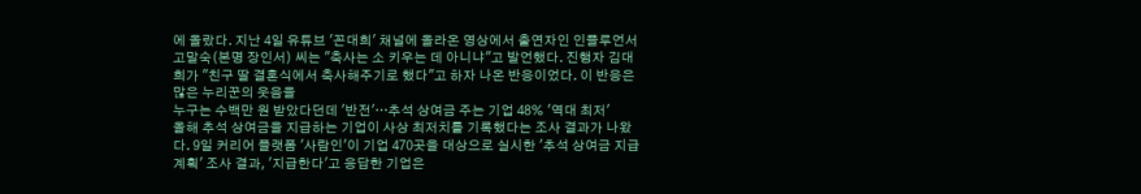에 올랐다. 지난 4일 유튜브 '꼰대희' 채널에 올라온 영상에서 출연자인 인플루언서 고말숙(본명 장인서) 씨는 "축사는 소 키우는 데 아니냐"고 발언했다. 진행자 김대희가 "친구 딸 결혼식에서 축사해주기로 했다"고 하자 나온 반응이었다. 이 반응은 많은 누리꾼의 웃음을
누구는 수백만 원 받았다던데 '반전'…추석 상여금 주는 기업 48% '역대 최저'
올해 추석 상여금을 지급하는 기업이 사상 최저치를 기록했다는 조사 결과가 나왔다. 9일 커리어 플랫폼 '사람인'이 기업 470곳을 대상으로 실시한 '추석 상여금 지급 계획' 조사 결과, '지급한다'고 응답한 기업은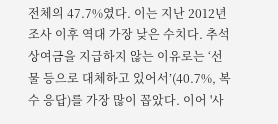전체의 47.7%였다. 이는 지난 2012년 조사 이후 역대 가장 낮은 수치다. 추석 상여금을 지급하지 않는 이유로는 ‘선물 등으로 대체하고 있어서’(40.7%, 복수 응답)를 가장 많이 꼽았다. 이어 '사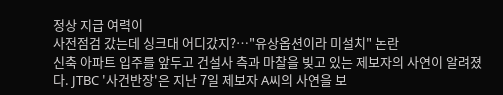정상 지급 여력이
사전점검 갔는데 싱크대 어디갔지?…"유상옵션이라 미설치" 논란
신축 아파트 입주를 앞두고 건설사 측과 마찰을 빚고 있는 제보자의 사연이 알려졌다. JTBC '사건반장'은 지난 7일 제보자 A씨의 사연을 보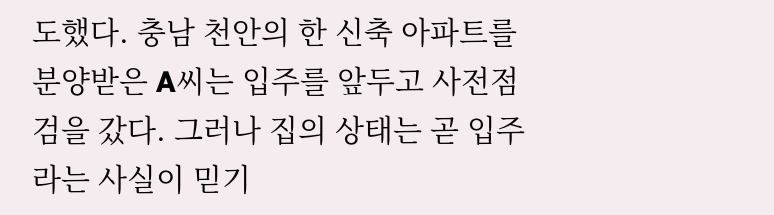도했다. 충남 천안의 한 신축 아파트를 분양받은 A씨는 입주를 앞두고 사전점검을 갔다. 그러나 집의 상태는 곧 입주라는 사실이 믿기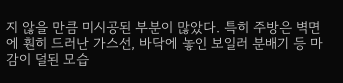지 않을 만큼 미시공된 부분이 많았다. 특히 주방은 벽면에 훤히 드러난 가스선, 바닥에 놓인 보일러 분배기 등 마감이 덜된 모습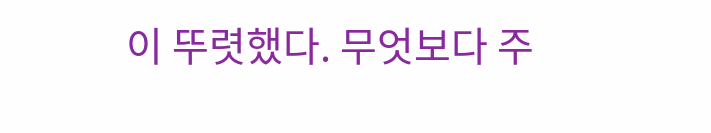이 뚜렷했다. 무엇보다 주